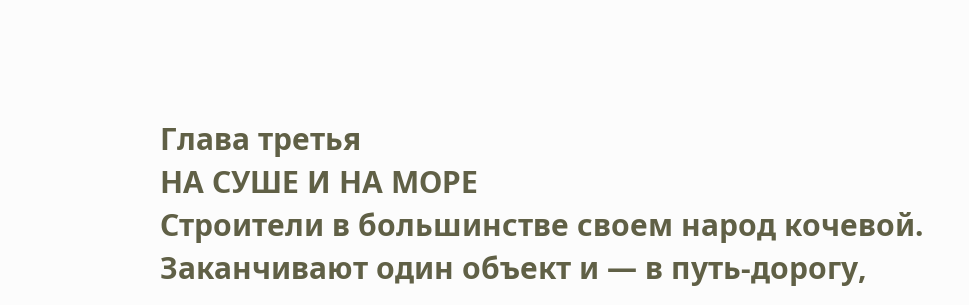Глава третья
НА СУШЕ И НА МОРЕ
Строители в большинстве своем народ кочевой. Заканчивают один объект и — в путь-дорогу,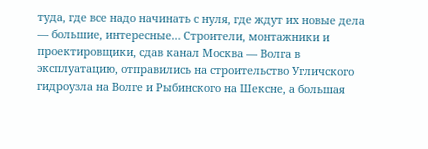туда, где все надо начинать с нуля, где ждут их новые дела — большие, интересные… Строители, монтажники и проектировщики, сдав канал Москва — Волга в эксплуатацию, отправились на строительство Угличского гидроузла на Волге и Рыбинского на Шексне, а большая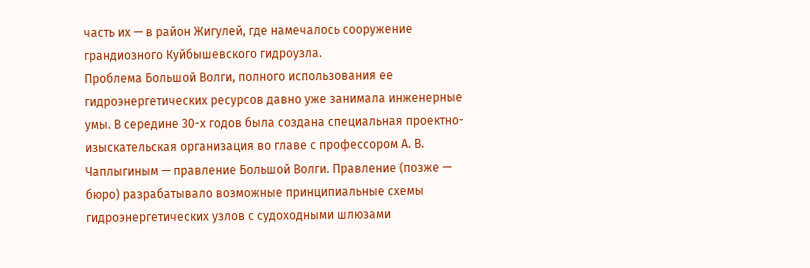часть их — в район Жигулей, где намечалось сооружение грандиозного Куйбышевского гидроузла.
Проблема Большой Волги, полного использования ее гидроэнергетических ресурсов давно уже занимала инженерные умы. В середине 30-х годов была создана специальная проектно-изыскательская организация во главе с профессором А. В. Чаплыгиным — правление Большой Волги. Правление (позже — бюро) разрабатывало возможные принципиальные схемы гидроэнергетических узлов с судоходными шлюзами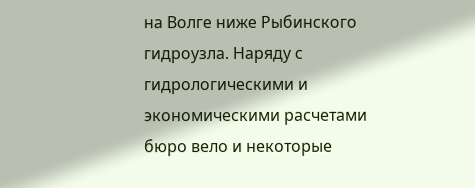на Волге ниже Рыбинского гидроузла. Наряду с гидрологическими и экономическими расчетами бюро вело и некоторые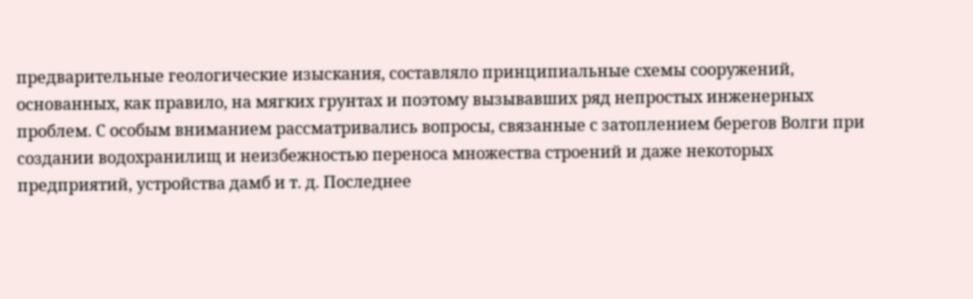предварительные геологические изыскания, составляло принципиальные схемы сооружений, основанных, как правило, на мягких грунтах и поэтому вызывавших ряд непростых инженерных проблем. С особым вниманием рассматривались вопросы, связанные с затоплением берегов Волги при создании водохранилищ и неизбежностью переноса множества строений и даже некоторых предприятий, устройства дамб и т. д. Последнее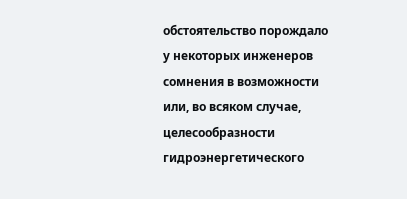обстоятельство порождало у некоторых инженеров сомнения в возможности или, во всяком случае, целесообразности гидроэнергетического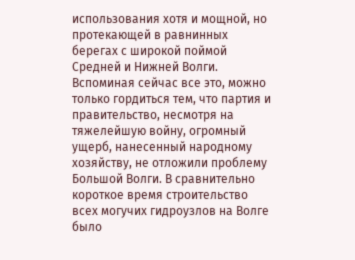использования хотя и мощной, но протекающей в равнинных берегах с широкой поймой Средней и Нижней Волги.
Вспоминая сейчас все это, можно только гордиться тем, что партия и правительство, несмотря на тяжелейшую войну, огромный ущерб, нанесенный народному хозяйству, не отложили проблему Большой Волги. В сравнительно короткое время строительство всех могучих гидроузлов на Волге было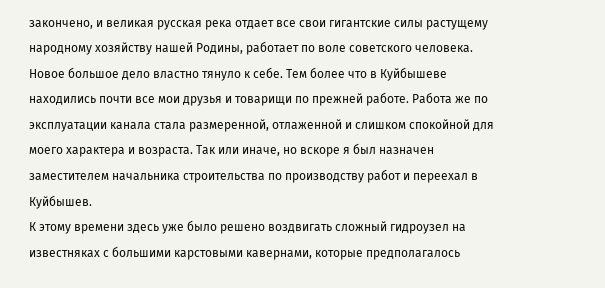закончено, и великая русская река отдает все свои гигантские силы растущему народному хозяйству нашей Родины, работает по воле советского человека.
Новое большое дело властно тянуло к себе. Тем более что в Куйбышеве находились почти все мои друзья и товарищи по прежней работе. Работа же по эксплуатации канала стала размеренной, отлаженной и слишком спокойной для моего характера и возраста. Так или иначе, но вскоре я был назначен заместителем начальника строительства по производству работ и переехал в Куйбышев.
К этому времени здесь уже было решено воздвигать сложный гидроузел на известняках с большими карстовыми кавернами, которые предполагалось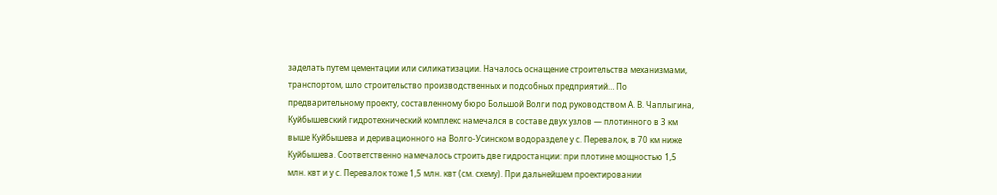заделать путем цементации или силикатизации. Началось оснащение строительства механизмами, транспортом, шло строительство производственных и подсобных предприятий… По предварительному проекту, составленному бюро Большой Волги под руководством А. В. Чаплыгина, Куйбышевский гидротехнический комплекс намечался в составе двух узлов — плотинного в 3 км выше Куйбышева и деривационного на Волго-Усинском водоразделе у с. Перевалок, в 70 км ниже Куйбышева. Соответственно намечалось строить две гидростанции: при плотине мощностью 1,5 млн. квт и у с. Перевалок тоже 1,5 млн. квт (см. схему). При дальнейшем проектировании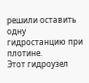решили оставить одну гидростанцию при плотине.
Этот гидроузел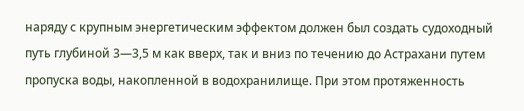наряду с крупным энергетическим эффектом должен был создать судоходный путь глубиной 3—3,5 м как вверх, так и вниз по течению до Астрахани путем пропуска воды, накопленной в водохранилище. При этом протяженность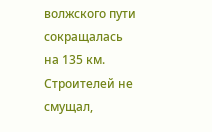волжского пути сокращалась на 135 км. Строителей не смущал,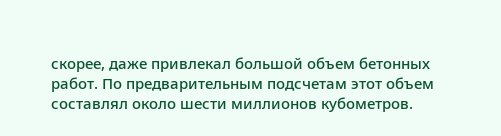скорее, даже привлекал большой объем бетонных работ. По предварительным подсчетам этот объем составлял около шести миллионов кубометров.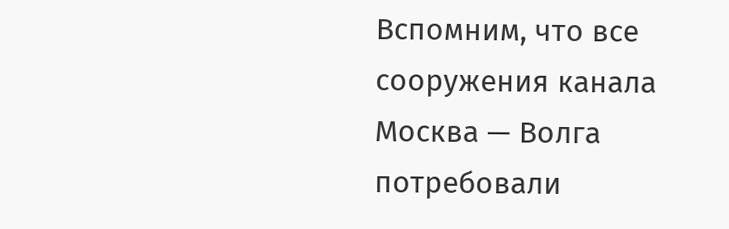Вспомним, что все сооружения канала Москва — Волга потребовали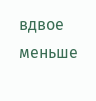вдвое меньше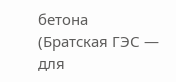бетона (Братская ГЭС — для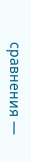сравнения —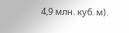4,9 млн. куб. м).